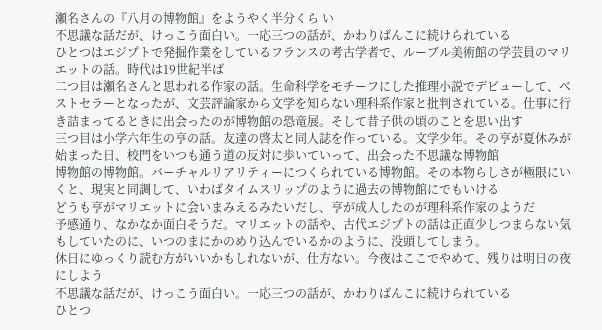瀬名さんの『八月の博物館』をようやく半分くら い
不思議な話だが、けっこう面白い。一応三つの話が、かわりばんこに続けられている
ひとつはエジプトで発掘作業をしているフランスの考古学者で、ルーブル美術館の学芸員のマリエットの話。時代は19世紀半ば
二つ目は瀬名さんと思われる作家の話。生命科学をモチーフにした推理小説でデビューして、ベストセラーとなったが、文芸評論家から文学を知らない理科系作家と批判されている。仕事に行き詰まってるときに出会ったのが博物館の恐竜展。そして昔子供の頃のことを思い出す
三つ目は小学六年生の亨の話。友達の啓太と同人誌を作っている。文学少年。その亨が夏休みが始まった日、校門をいつも通う道の反対に歩いていって、出会った不思議な博物館
博物館の博物館。バーチャルリアリティーにつくられている博物館。その本物らしさが極限にいくと、現実と同調して、いわばタイムスリップのように過去の博物館にでもいける
どうも亨がマリエットに会いまみえるみたいだし、亨が成人したのが理科系作家のようだ
予感通り、なかなか面白そうだ。マリエットの話や、古代エジプトの話は正直少しつまらない気もしていたのに、いつのまにかのめり込んでいるかのように、没頭してしまう。
休日にゆっくり読む方がいいかもしれないが、仕方ない。今夜はここでやめて、残りは明日の夜にしよう
不思議な話だが、けっこう面白い。一応三つの話が、かわりばんこに続けられている
ひとつ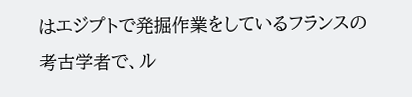はエジプトで発掘作業をしているフランスの考古学者で、ル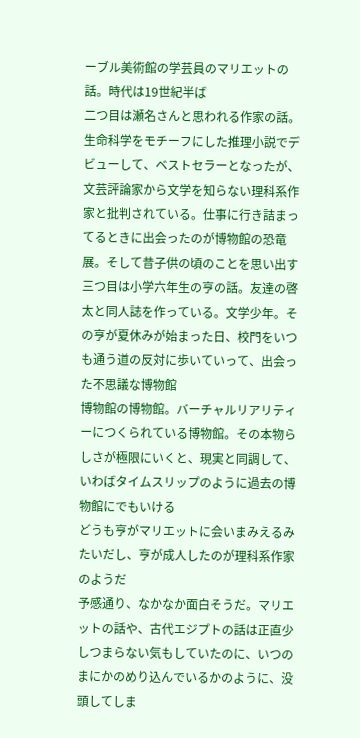ーブル美術館の学芸員のマリエットの話。時代は19世紀半ば
二つ目は瀬名さんと思われる作家の話。生命科学をモチーフにした推理小説でデビューして、ベストセラーとなったが、文芸評論家から文学を知らない理科系作家と批判されている。仕事に行き詰まってるときに出会ったのが博物館の恐竜展。そして昔子供の頃のことを思い出す
三つ目は小学六年生の亨の話。友達の啓太と同人誌を作っている。文学少年。その亨が夏休みが始まった日、校門をいつも通う道の反対に歩いていって、出会った不思議な博物館
博物館の博物館。バーチャルリアリティーにつくられている博物館。その本物らしさが極限にいくと、現実と同調して、いわばタイムスリップのように過去の博物館にでもいける
どうも亨がマリエットに会いまみえるみたいだし、亨が成人したのが理科系作家のようだ
予感通り、なかなか面白そうだ。マリエットの話や、古代エジプトの話は正直少しつまらない気もしていたのに、いつのまにかのめり込んでいるかのように、没頭してしま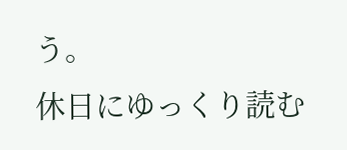う。
休日にゆっくり読む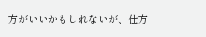方がいいかもしれないが、仕方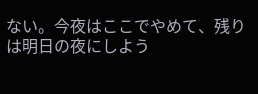ない。今夜はここでやめて、残りは明日の夜にしよう